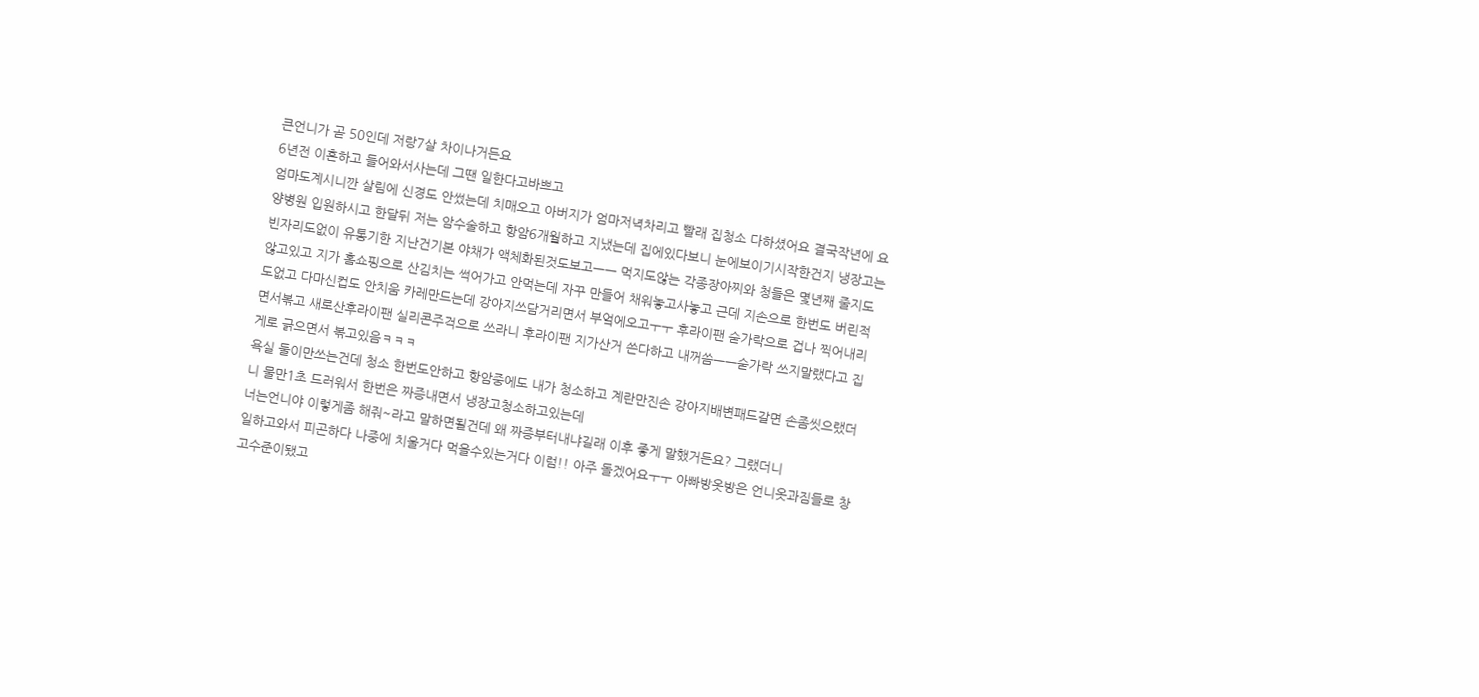큰언니가 곧 50인데 저랑7살 차이나거든요
6년전 이혼하고 들어와서사는데 그땐 일한다고바쁘고
엄마도계시니깐 살림에 신경도 안썼는데 치매오고 아버지가 엄마저녁차리고 빨래 집청소 다하셨어요 결국작년에 요양병원 입원하시고 한달뒤 저는 암수술하고 항암6개월하고 지냈는데 집에있다보니 눈에보이기시작한건지 냉장고는 빈자리도없이 유통기한 지난건기본 야채가 액체화된것도보고ㅡㅡ 먹지도않는 각종장아찌와 청들은 몇년째 줄지도않고있고 지가 홈쇼핑으로 산김치는 썩어가고 안먹는데 자꾸 만들어 채워놓고사놓고 근데 지손으로 한번도 버린적도없고 다마신컵도 안치움 카레만드는데 강아지쓰담거리면서 부엌에오고ㅜㅜ 후라이팬 숟가락으로 겁나 찍어내리면서볶고 새로산후라이팬 실리콘주걱으로 쓰라니 후라이팬 지가산거 쓴다하고 내꺼씀ㅡㅡ숟가락 쓰지말랬다고 집게로 긁으면서 볶고있음ㅋㅋㅋ
욕실 둘이만쓰는건데 청소 한번도안하고 항암중에도 내가 청소하고 계란만진손 강아지배변패드갈면 손좀씻으랬더니 물만1초 드러워서 한번은 짜증내면서 냉장고청소하고있는데
너는언니야 이렇게좀 해줘~라고 말하면될건데 왜 짜증부터내냐길래 이후 좋게 말했거든요? 그랬더니
일하고와서 피곤하다 나중에 치울거다 먹을수있는거다 이럼!! 아주 돌겠어요ㅜㅜ 아빠방옷방은 언니옷과짐들로 창고수준이됐고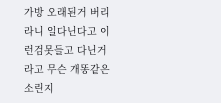가방 오래된거 버리라니 일다닌다고 이런검못들고 다닌거라고 무슨 개똥같은소린지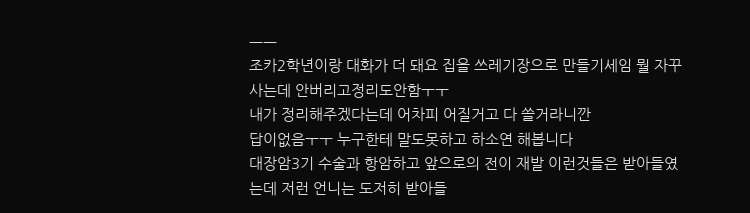ㅡㅡ
조카2학년이랑 대화가 더 돼요 집을 쓰레기장으로 만들기세임 뭘 자꾸 사는데 안버리고정리도안함ㅜㅜ
내가 정리해주겠다는데 어차피 어질거고 다 쓸거라니깐
답이없음ㅜㅜ 누구한테 말도못하고 하소연 해봅니다
대장암3기 수술과 항암하고 앞으로의 전이 재발 이런것들은 받아들였는데 저런 언니는 도저히 받아들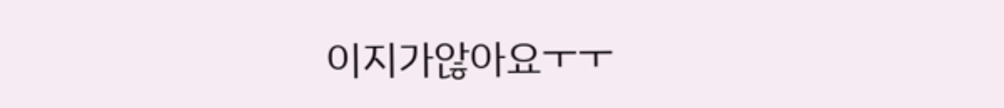이지가않아요ㅜㅜ